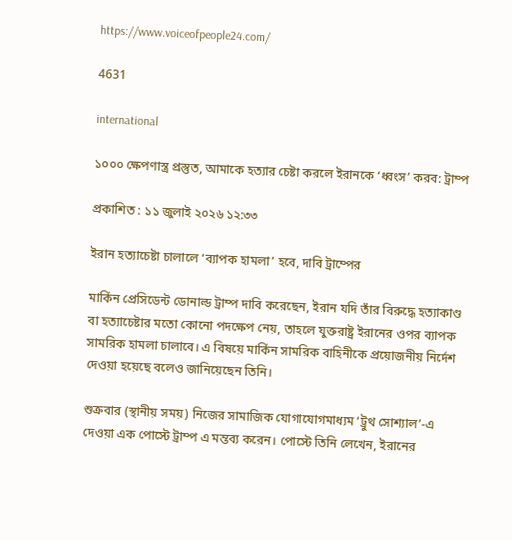https://www.voiceofpeople24.com/

4631

international

১০০০ ক্ষেপণাস্ত্র প্রস্তুত, আমাকে হত্যার চেষ্টা করলে ইরানকে ‘ধ্বংস’ করব: ট্রাম্প

প্রকাশিত : ১১ জুলাই ২০২৬ ১২:৩৩

ইরান হত্যাচেষ্টা চালালে ‘ব্যাপক হামলা’ হবে, দাবি ট্রাম্পের

মার্কিন প্রেসিডেন্ট ডোনাল্ড ট্রাম্প দাবি করেছেন, ইরান যদি তাঁর বিরুদ্ধে হত্যাকাণ্ড বা হত্যাচেষ্টার মতো কোনো পদক্ষেপ নেয়, তাহলে যুক্তরাষ্ট্র ইরানের ওপর ব্যাপক সামরিক হামলা চালাবে। এ বিষয়ে মার্কিন সামরিক বাহিনীকে প্রয়োজনীয় নির্দেশ দেওয়া হয়েছে বলেও জানিয়েছেন তিনি।

শুক্রবার (স্থানীয় সময়) নিজের সামাজিক যোগাযোগমাধ্যম ‘ট্রুথ সোশ্যাল’-এ দেওয়া এক পোস্টে ট্রাম্প এ মন্তব্য করেন। পোস্টে তিনি লেখেন, ইরানের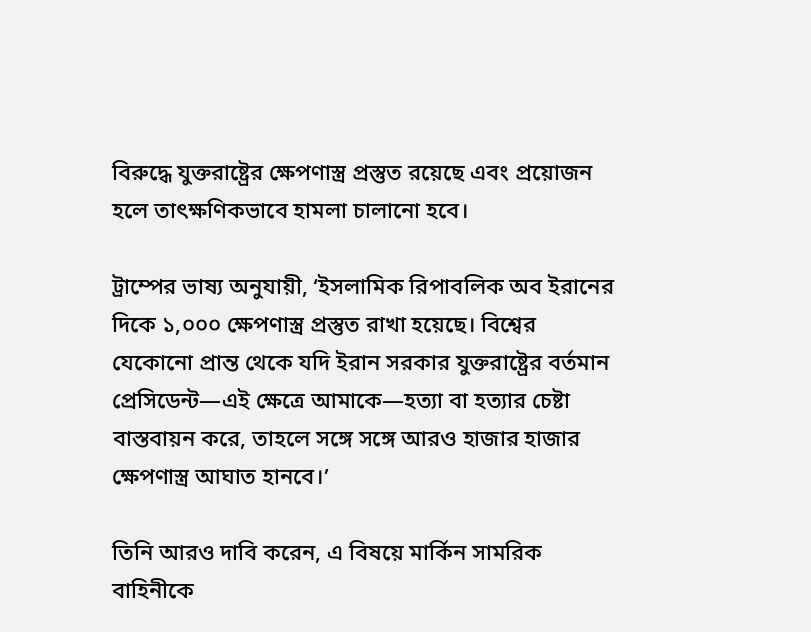বিরুদ্ধে যুক্তরাষ্ট্রের ক্ষেপণাস্ত্র প্রস্তুত রয়েছে এবং প্রয়োজন হলে তাৎক্ষণিকভাবে হামলা চালানো হবে।

ট্রাম্পের ভাষ্য অনুযায়ী, ‘ইসলামিক রিপাবলিক অব ইরানের দিকে ১,০০০ ক্ষেপণাস্ত্র প্রস্তুত রাখা হয়েছে। বিশ্বের যেকোনো প্রান্ত থেকে যদি ইরান সরকার যুক্তরাষ্ট্রের বর্তমান প্রেসিডেন্ট—এই ক্ষেত্রে আমাকে—হত্যা বা হত্যার চেষ্টা বাস্তবায়ন করে, তাহলে সঙ্গে সঙ্গে আরও হাজার হাজার ক্ষেপণাস্ত্র আঘাত হানবে।’

তিনি আরও দাবি করেন, এ বিষয়ে মার্কিন সামরিক বাহিনীকে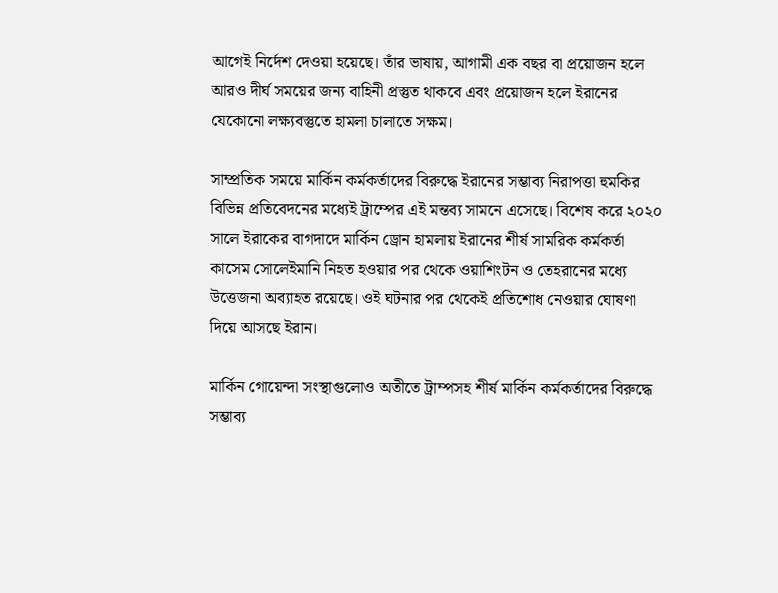আগেই নির্দেশ দেওয়া হয়েছে। তাঁর ভাষায়, আগামী এক বছর বা প্রয়োজন হলে আরও দীর্ঘ সময়ের জন্য বাহিনী প্রস্তুত থাকবে এবং প্রয়োজন হলে ইরানের যেকোনো লক্ষ্যবস্তুতে হামলা চালাতে সক্ষম।

সাম্প্রতিক সময়ে মার্কিন কর্মকর্তাদের বিরুদ্ধে ইরানের সম্ভাব্য নিরাপত্তা হুমকির বিভিন্ন প্রতিবেদনের মধ্যেই ট্রাম্পের এই মন্তব্য সামনে এসেছে। বিশেষ করে ২০২০ সালে ইরাকের বাগদাদে মার্কিন ড্রোন হামলায় ইরানের শীর্ষ সামরিক কর্মকর্তা কাসেম সোলেইমানি নিহত হওয়ার পর থেকে ওয়াশিংটন ও তেহরানের মধ্যে উত্তেজনা অব্যাহত রয়েছে। ওই ঘটনার পর থেকেই প্রতিশোধ নেওয়ার ঘোষণা দিয়ে আসছে ইরান।

মার্কিন গোয়েন্দা সংস্থাগুলোও অতীতে ট্রাম্পসহ শীর্ষ মার্কিন কর্মকর্তাদের বিরুদ্ধে সম্ভাব্য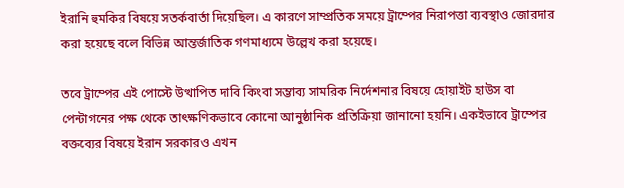ইরানি হুমকির বিষয়ে সতর্কবার্তা দিয়েছিল। এ কারণে সাম্প্রতিক সময়ে ট্রাম্পের নিরাপত্তা ব্যবস্থাও জোরদার করা হয়েছে বলে বিভিন্ন আন্তর্জাতিক গণমাধ্যমে উল্লেখ করা হয়েছে।

তবে ট্রাম্পের এই পোস্টে উত্থাপিত দাবি কিংবা সম্ভাব্য সামরিক নির্দেশনার বিষয়ে হোয়াইট হাউস বা পেন্টাগনের পক্ষ থেকে তাৎক্ষণিকভাবে কোনো আনুষ্ঠানিক প্রতিক্রিয়া জানানো হয়নি। একইভাবে ট্রাম্পের বক্তব্যের বিষয়ে ইরান সরকারও এখন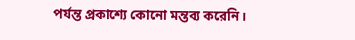পর্যন্ত প্রকাশ্যে কোনো মন্তব্য করেনি।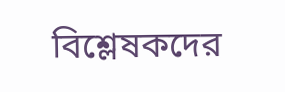বিশ্লেষকদের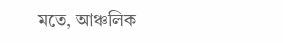মতে, আঞ্চলিক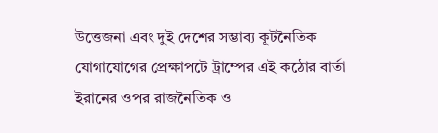উত্তেজনা এবং দুই দেশের সম্ভাব্য কূটনৈতিক যোগাযোগের প্রেক্ষাপটে ট্রাম্পের এই কঠোর বার্তা ইরানের ওপর রাজনৈতিক ও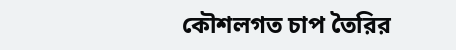কৌশলগত চাপ তৈরির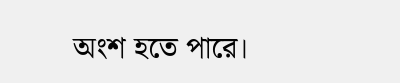অংশ হতে পারে।